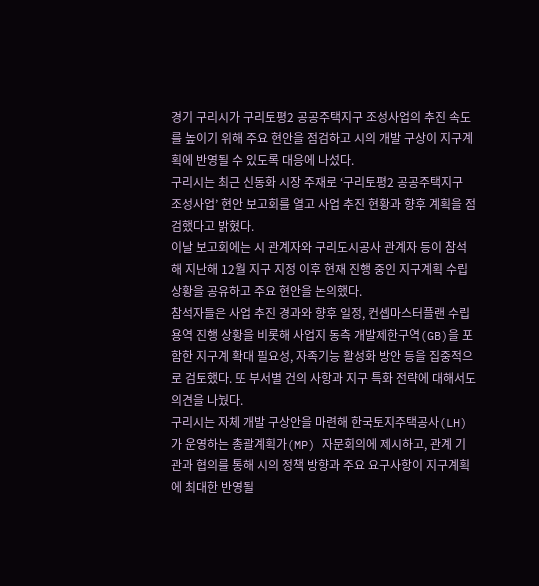경기 구리시가 구리토평2 공공주택지구 조성사업의 추진 속도를 높이기 위해 주요 현안을 점검하고 시의 개발 구상이 지구계획에 반영될 수 있도록 대응에 나섰다.
구리시는 최근 신동화 시장 주재로 ‘구리토평2 공공주택지구 조성사업’ 현안 보고회를 열고 사업 추진 현황과 향후 계획을 점검했다고 밝혔다.
이날 보고회에는 시 관계자와 구리도시공사 관계자 등이 참석해 지난해 12월 지구 지정 이후 현재 진행 중인 지구계획 수립 상황을 공유하고 주요 현안을 논의했다.
참석자들은 사업 추진 경과와 향후 일정, 컨셉마스터플랜 수립 용역 진행 상황을 비롯해 사업지 동측 개발제한구역(GB)을 포함한 지구계 확대 필요성, 자족기능 활성화 방안 등을 집중적으로 검토했다. 또 부서별 건의 사항과 지구 특화 전략에 대해서도 의견을 나눴다.
구리시는 자체 개발 구상안을 마련해 한국토지주택공사(LH)가 운영하는 총괄계획가(MP) 자문회의에 제시하고, 관계 기관과 협의를 통해 시의 정책 방향과 주요 요구사항이 지구계획에 최대한 반영될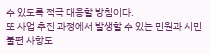수 있도록 적극 대응할 방침이다.
또 사업 추진 과정에서 발생할 수 있는 민원과 시민 불편 사항도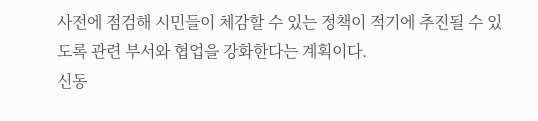사전에 점검해 시민들이 체감할 수 있는 정책이 적기에 추진될 수 있도록 관련 부서와 협업을 강화한다는 계획이다.
신동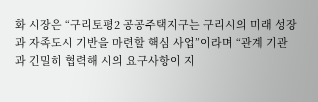화 시장은 “구리토평2 공공주택지구는 구리시의 미래 성장과 자족도시 기반을 마련할 핵심 사업”이라며 “관계 기관과 긴밀히 협력해 시의 요구사항이 지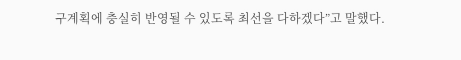구계획에 충실히 반영될 수 있도록 최선을 다하겠다”고 말했다.